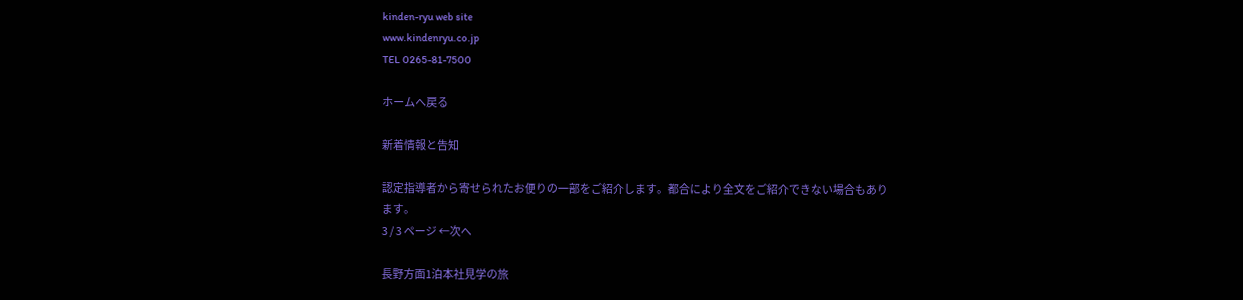kinden-ryu web site
www.kindenryu.co.jp
TEL 0265-81-7500

ホームへ戻る

新着情報と告知

認定指導者から寄せられたお便りの一部をご紹介します。都合により全文をご紹介できない場合もあります。
3 / 3 ページ ←次へ

長野方面1泊本社見学の旅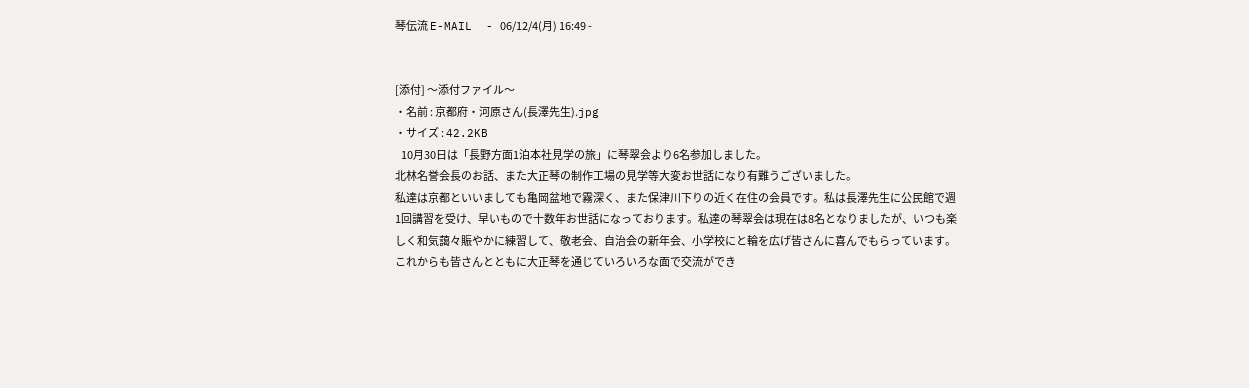琴伝流 E-MAIL  - 06/12/4(月) 16:49 -


[添付] 〜添付ファイル〜
・名前 : 京都府・河原さん(長澤先生).jpg
・サイズ : 42.2KB
   10月30日は「長野方面1泊本社見学の旅」に琴翠会より6名参加しました。
北林名誉会長のお話、また大正琴の制作工場の見学等大変お世話になり有難うございました。
私達は京都といいましても亀岡盆地で霧深く、また保津川下りの近く在住の会員です。私は長澤先生に公民館で週1回講習を受け、早いもので十数年お世話になっております。私達の琴翠会は現在は8名となりましたが、いつも楽しく和気藹々賑やかに練習して、敬老会、自治会の新年会、小学校にと輪を広げ皆さんに喜んでもらっています。
これからも皆さんとともに大正琴を通じていろいろな面で交流ができ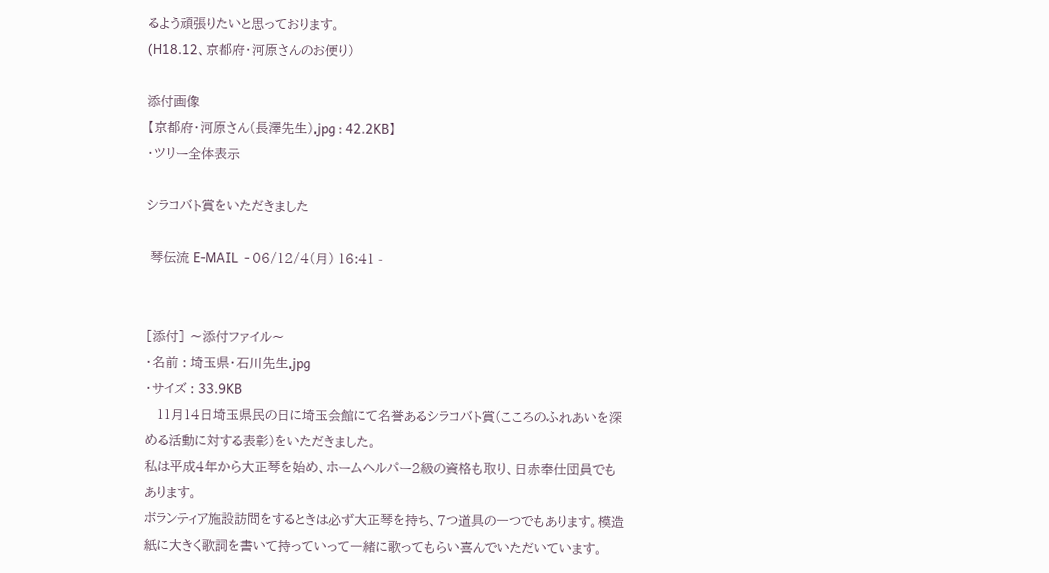るよう頑張りたいと思っております。
(H18.12、京都府・河原さんのお便り)

添付画像
【京都府・河原さん(長澤先生).jpg : 42.2KB】
・ツリー全体表示

シラコバト賞をいただきました

 琴伝流 E-MAIL  - 06/12/4(月) 16:41 -


[添付] 〜添付ファイル〜
・名前 : 埼玉県・石川先生.jpg
・サイズ : 33.9KB
   11月14日埼玉県民の日に埼玉会館にて名誉あるシラコバト賞(こころのふれあいを深める活動に対する表彰)をいただきました。
私は平成4年から大正琴を始め、ホームヘルパー2級の資格も取り、日赤奉仕団員でもあります。
ボランティア施設訪問をするときは必ず大正琴を持ち、7つ道具の一つでもあります。模造紙に大きく歌詞を書いて持っていって一緒に歌ってもらい喜んでいただいています。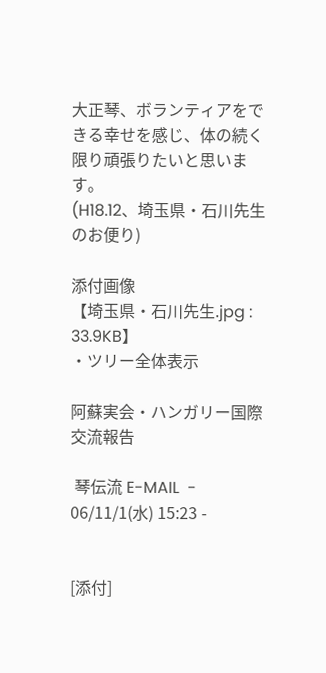大正琴、ボランティアをできる幸せを感じ、体の続く限り頑張りたいと思います。
(H18.12、埼玉県・石川先生のお便り)

添付画像
【埼玉県・石川先生.jpg : 33.9KB】
・ツリー全体表示

阿蘇実会・ハンガリー国際交流報告

 琴伝流 E-MAIL  - 06/11/1(水) 15:23 -


[添付]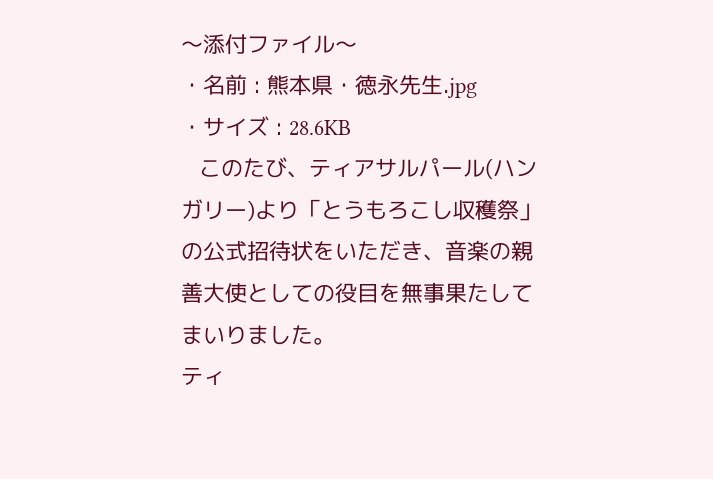〜添付ファイル〜
・名前 : 熊本県・徳永先生.jpg
・サイズ : 28.6KB
   このたび、ティアサルパール(ハンガリー)より「とうもろこし収穫祭」の公式招待状をいただき、音楽の親善大使としての役目を無事果たしてまいりました。
ティ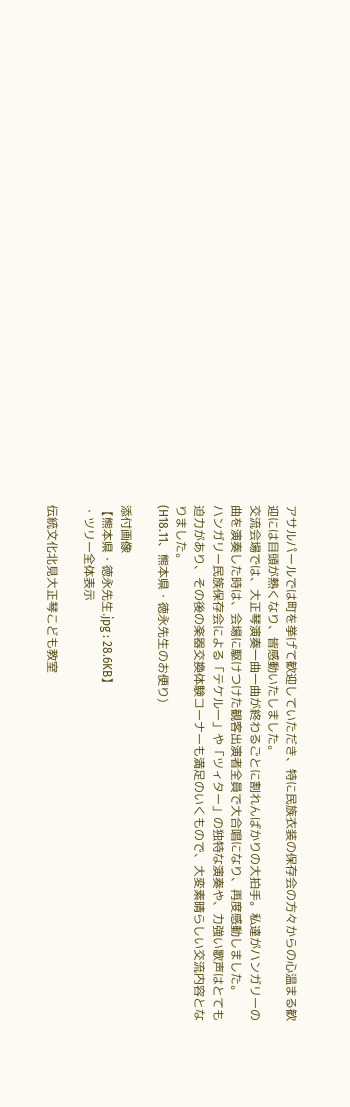アサルパールでは町を挙げて歓迎していただき、特に民族衣装の保存会の方々からの心温まる歓迎には目頭が熱くなり、皆感動いたしました。
交流会場では、大正琴演奏一曲一曲が終わるごとに割れんばかりの大拍手。私達がハンガリーの曲を演奏した時は、会場に駆けつけた観客出演者全員で大合唱になり、再度感動しました。
ハンガリー民族保存会による「テケルー」や「ツィター」の独特な演奏や、力強い歌声はとても迫力があり、その後の楽器交換体験コーナーも満足のいくもので、大変素晴らしい交流内容となりました。
(H18.11、熊本県・徳永先生のお便り)

添付画像
【熊本県・徳永先生.jpg : 28.6KB】
・ツリー全体表示

伝統文化北見大正琴こども教室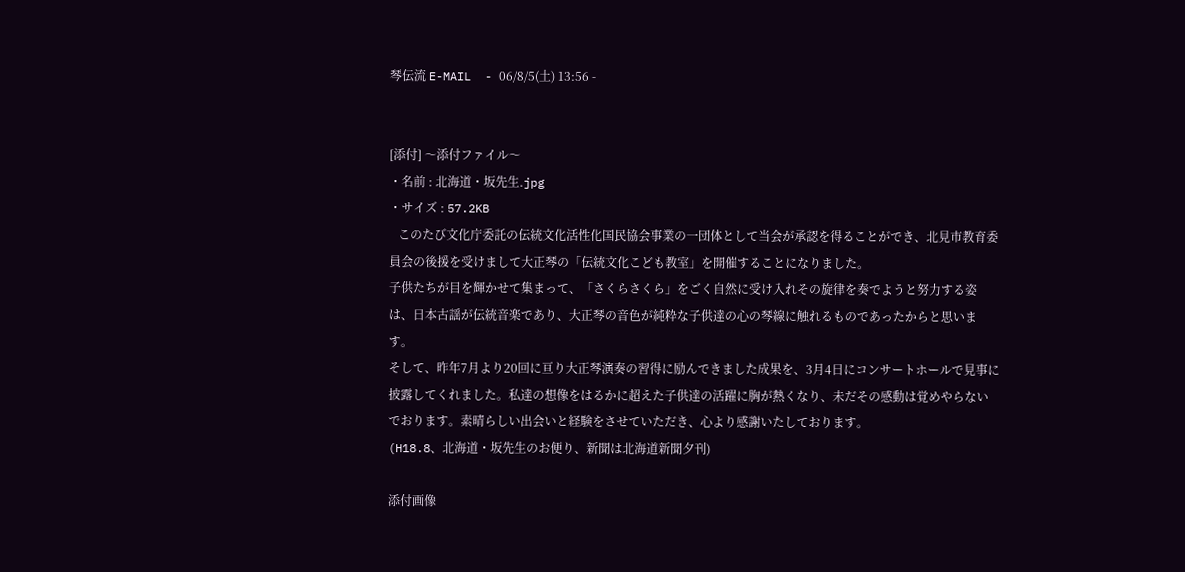琴伝流 E-MAIL  - 06/8/5(土) 13:56 -


[添付] 〜添付ファイル〜
・名前 : 北海道・坂先生.jpg
・サイズ : 57.2KB
   このたび文化庁委託の伝統文化活性化国民協会事業の一団体として当会が承認を得ることができ、北見市教育委員会の後援を受けまして大正琴の「伝統文化こども教室」を開催することになりました。
子供たちが目を輝かせて集まって、「さくらさくら」をごく自然に受け入れその旋律を奏でようと努力する姿は、日本古謡が伝統音楽であり、大正琴の音色が純粋な子供達の心の琴線に触れるものであったからと思います。
そして、昨年7月より20回に亘り大正琴演奏の習得に励んできました成果を、3月4日にコンサートホールで見事に披露してくれました。私達の想像をはるかに超えた子供達の活躍に胸が熱くなり、未だその感動は覚めやらないでおります。素晴らしい出会いと経験をさせていただき、心より感謝いたしております。
(H18.8、北海道・坂先生のお便り、新聞は北海道新聞夕刊)

添付画像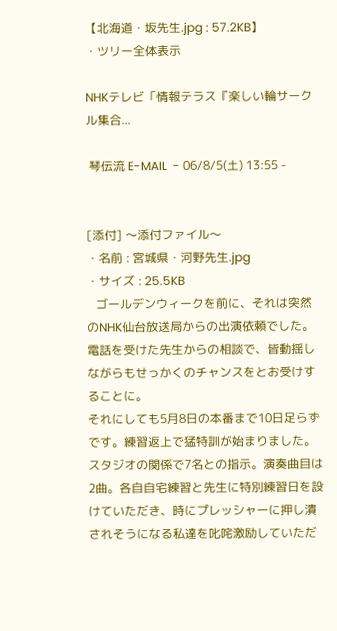【北海道・坂先生.jpg : 57.2KB】
・ツリー全体表示

NHKテレビ「情報テラス『楽しい輪サークル集合...

 琴伝流 E-MAIL  - 06/8/5(土) 13:55 -


[添付] 〜添付ファイル〜
・名前 : 宮城県・河野先生.jpg
・サイズ : 25.5KB
   ゴールデンウィークを前に、それは突然のNHK仙台放送局からの出演依頼でした。電話を受けた先生からの相談で、皆動揺しながらもせっかくのチャンスをとお受けすることに。
それにしても5月8日の本番まで10日足らずです。練習返上で猛特訓が始まりました。スタジオの関係で7名との指示。演奏曲目は2曲。各自自宅練習と先生に特別練習日を設けていただき、時にプレッシャーに押し潰されそうになる私達を叱咤激励していただ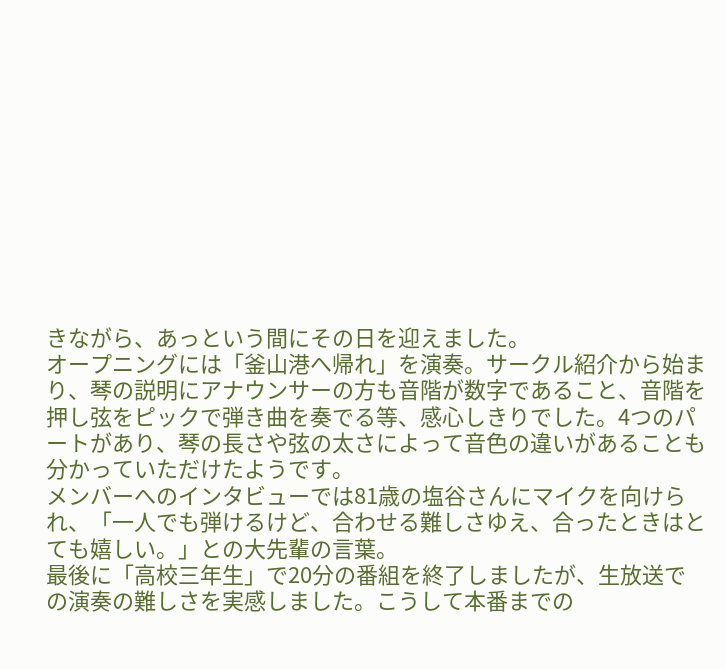きながら、あっという間にその日を迎えました。
オープニングには「釜山港へ帰れ」を演奏。サークル紹介から始まり、琴の説明にアナウンサーの方も音階が数字であること、音階を押し弦をピックで弾き曲を奏でる等、感心しきりでした。4つのパートがあり、琴の長さや弦の太さによって音色の違いがあることも分かっていただけたようです。
メンバーへのインタビューでは81歳の塩谷さんにマイクを向けられ、「一人でも弾けるけど、合わせる難しさゆえ、合ったときはとても嬉しい。」との大先輩の言葉。
最後に「高校三年生」で20分の番組を終了しましたが、生放送での演奏の難しさを実感しました。こうして本番までの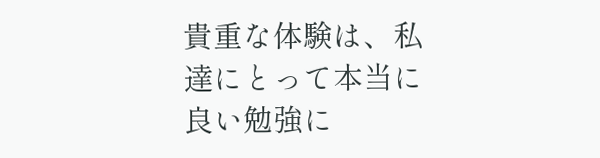貴重な体験は、私達にとって本当に良い勉強に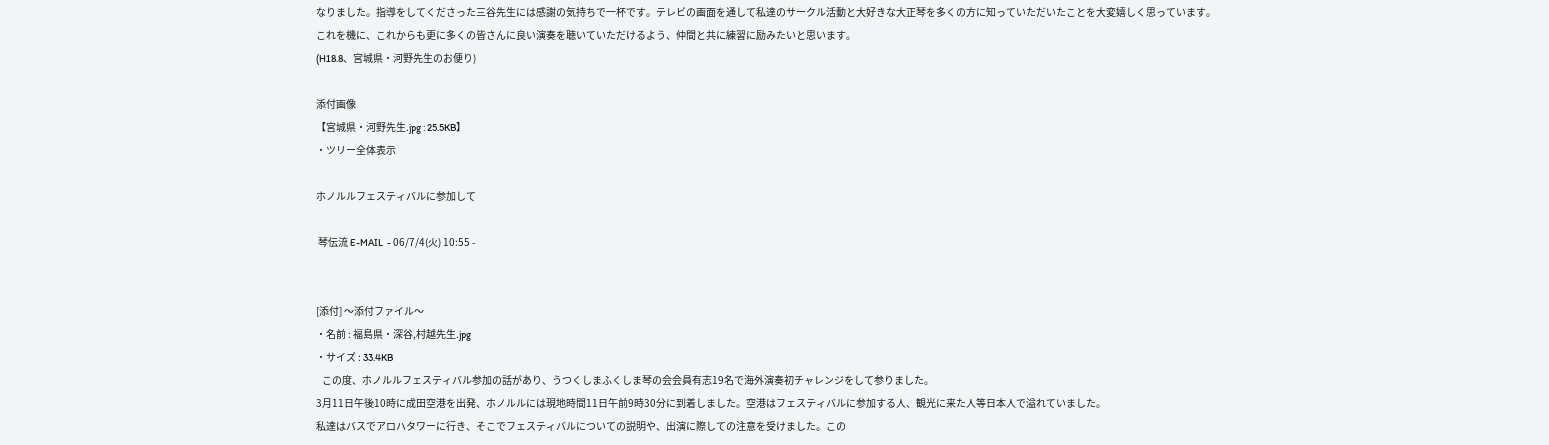なりました。指導をしてくださった三谷先生には感謝の気持ちで一杯です。テレビの画面を通して私達のサークル活動と大好きな大正琴を多くの方に知っていただいたことを大変嬉しく思っています。
これを機に、これからも更に多くの皆さんに良い演奏を聴いていただけるよう、仲間と共に練習に励みたいと思います。
(H18.8、宮城県・河野先生のお便り)

添付画像
【宮城県・河野先生.jpg : 25.5KB】
・ツリー全体表示

ホノルルフェスティバルに参加して

 琴伝流 E-MAIL  - 06/7/4(火) 10:55 -


[添付] 〜添付ファイル〜
・名前 : 福島県・深谷,村越先生.jpg
・サイズ : 33.4KB
   この度、ホノルルフェスティバル参加の話があり、うつくしまふくしま琴の会会員有志19名で海外演奏初チャレンジをして参りました。
3月11日午後10時に成田空港を出発、ホノルルには現地時間11日午前9時30分に到着しました。空港はフェスティバルに参加する人、観光に来た人等日本人で溢れていました。
私達はバスでアロハタワーに行き、そこでフェスティバルについての説明や、出演に際しての注意を受けました。この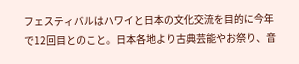フェスティバルはハワイと日本の文化交流を目的に今年で12回目とのこと。日本各地より古典芸能やお祭り、音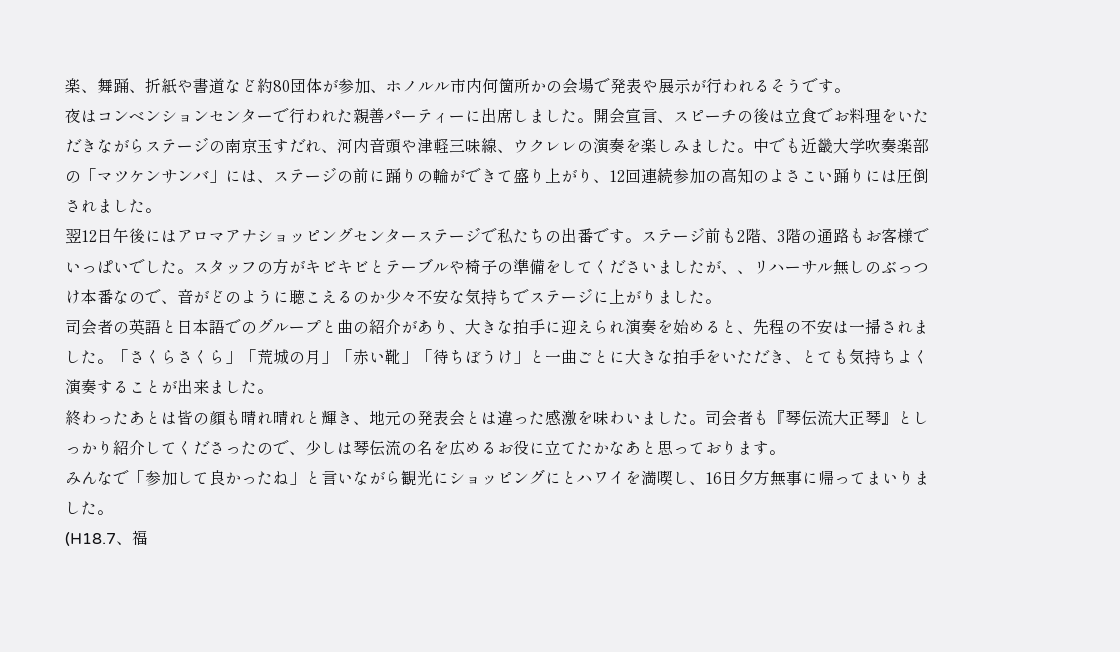楽、舞踊、折紙や書道など約80団体が参加、ホノルル市内何箇所かの会場で発表や展示が行われるそうです。
夜はコンベンションセンターで行われた親善パーティーに出席しました。開会宣言、スピーチの後は立食でお料理をいただきながらステージの南京玉すだれ、河内音頭や津軽三味線、ウクレレの演奏を楽しみました。中でも近畿大学吹奏楽部の「マツケンサンバ」には、ステージの前に踊りの輪ができて盛り上がり、12回連続参加の高知のよさこい踊りには圧倒されました。
翌12日午後にはアロマアナショッピングセンターステージで私たちの出番です。ステージ前も2階、3階の通路もお客様でいっぱいでした。スタッフの方がキビキビとテーブルや椅子の準備をしてくださいましたが、、リハーサル無しのぶっつけ本番なので、音がどのように聴こえるのか少々不安な気持ちでステージに上がりました。
司会者の英語と日本語でのグループと曲の紹介があり、大きな拍手に迎えられ演奏を始めると、先程の不安は一掃されました。「さくらさくら」「荒城の月」「赤い靴」「待ちぼうけ」と一曲ごとに大きな拍手をいただき、とても気持ちよく演奏することが出来ました。
終わったあとは皆の顔も晴れ晴れと輝き、地元の発表会とは違った感激を味わいました。司会者も『琴伝流大正琴』としっかり紹介してくださったので、少しは琴伝流の名を広めるお役に立てたかなあと思っております。
みんなで「参加して良かったね」と言いながら観光にショッピングにとハワイを満喫し、16日夕方無事に帰ってまいりました。
(H18.7、福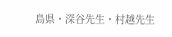島県・深谷先生・村越先生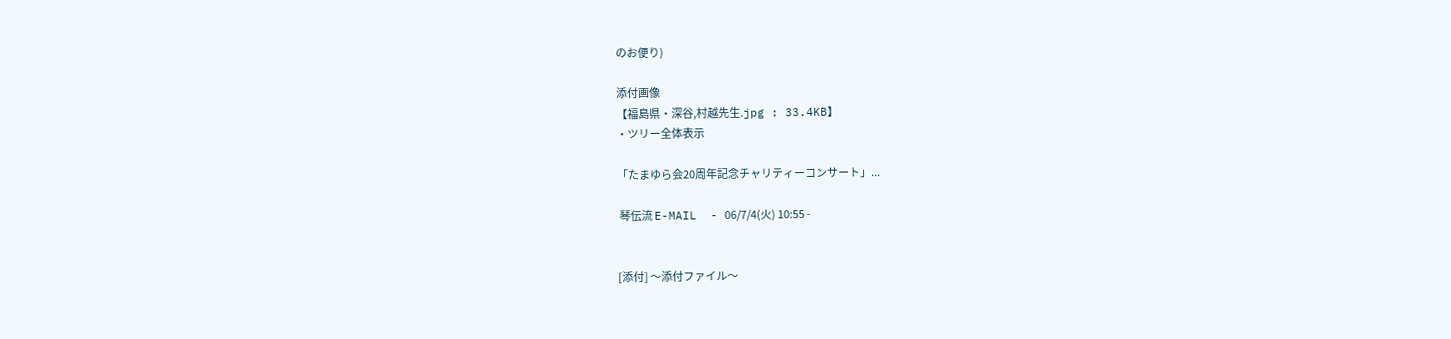のお便り)

添付画像
【福島県・深谷,村越先生.jpg : 33.4KB】
・ツリー全体表示

「たまゆら会20周年記念チャリティーコンサート」...

 琴伝流 E-MAIL  - 06/7/4(火) 10:55 -


[添付] 〜添付ファイル〜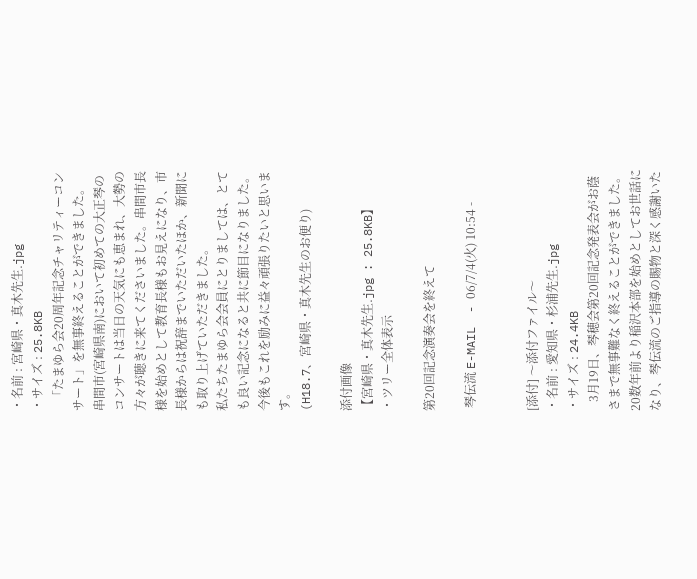・名前 : 宮崎県・真木先生.jpg
・サイズ : 25.8KB
   「たまゆら会20周年記念チャリティーコンサート」を無事終えることができました。
串間市(宮崎県南)において初めての大正琴のコンサートは当日の天気にも恵まれ、大勢の方々が聴きに来てくださいました。串間市長様を始めとして教育長様もお見えになり、市長様からは祝辞までいただいたほか、新聞にも取り上げていただきました。
私たちたまゆら会会員にとりましては、とても良い記念になると共に節目になりました。今後もこれを励みに益々頑張りたいと思います。
(H18.7、宮崎県・真木先生のお便り)

添付画像
【宮崎県・真木先生.jpg : 25.8KB】
・ツリー全体表示

第20回記念演奏会を終えて

 琴伝流 E-MAIL  - 06/7/4(火) 10:54 -


[添付] 〜添付ファイル〜
・名前 : 愛知県・杉浦先生.jpg
・サイズ : 24.4KB
   3月19日、琴穂会第20回記念発表会がお蔭さまで無事難なく終えることができました。20数年前より稲沢本部を始めとしてお世話になり、琴伝流のご指導の賜物と深く感謝いた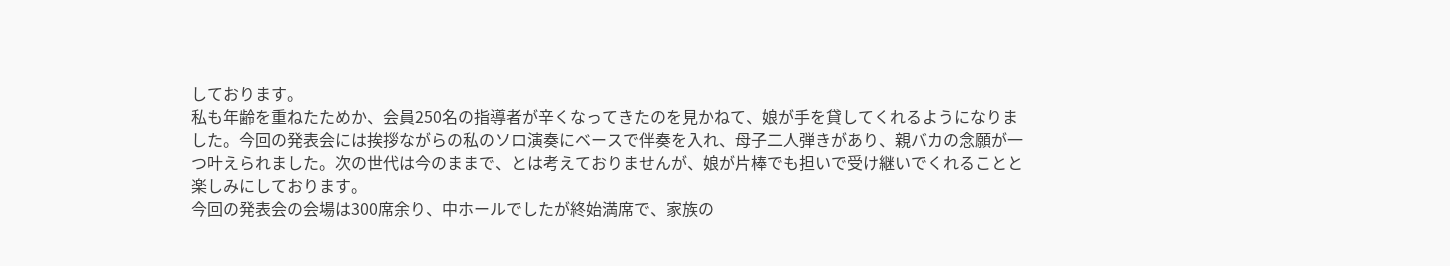しております。
私も年齢を重ねたためか、会員250名の指導者が辛くなってきたのを見かねて、娘が手を貸してくれるようになりました。今回の発表会には挨拶ながらの私のソロ演奏にベースで伴奏を入れ、母子二人弾きがあり、親バカの念願が一つ叶えられました。次の世代は今のままで、とは考えておりませんが、娘が片棒でも担いで受け継いでくれることと楽しみにしております。
今回の発表会の会場は300席余り、中ホールでしたが終始満席で、家族の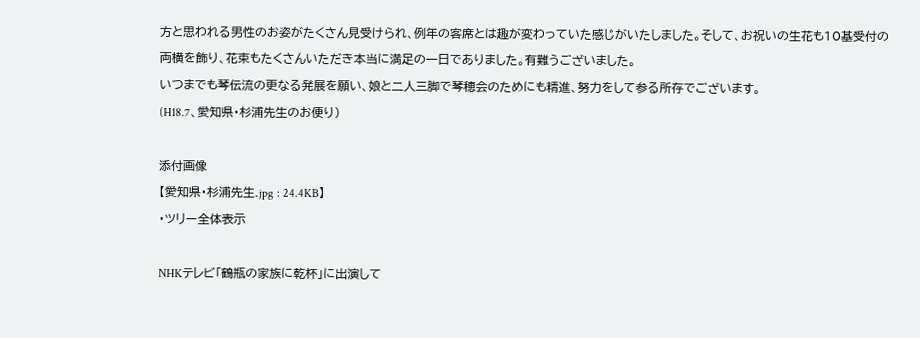方と思われる男性のお姿がたくさん見受けられ、例年の客席とは趣が変わっていた感じがいたしました。そして、お祝いの生花も10基受付の両横を飾り、花束もたくさんいただき本当に満足の一日でありました。有難うございました。
いつまでも琴伝流の更なる発展を願い、娘と二人三脚で琴穂会のためにも精進、努力をして参る所存でございます。
(H18.7、愛知県・杉浦先生のお便り)

添付画像
【愛知県・杉浦先生.jpg : 24.4KB】
・ツリー全体表示

NHKテレビ「鶴瓶の家族に乾杯」に出演して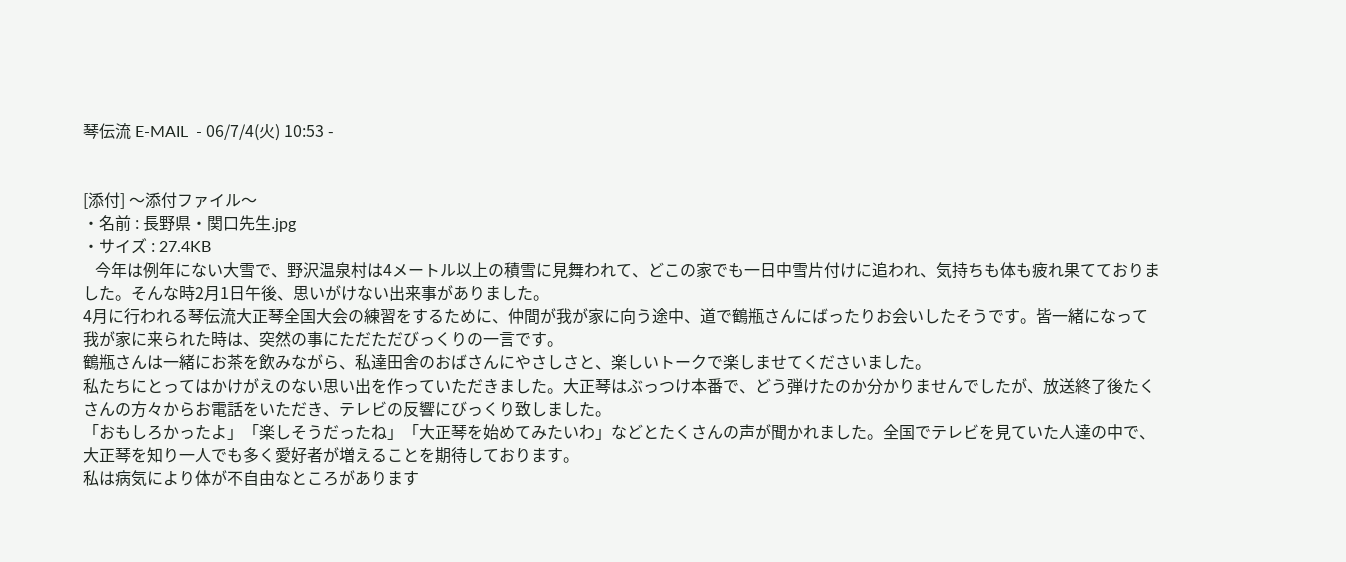琴伝流 E-MAIL  - 06/7/4(火) 10:53 -


[添付] 〜添付ファイル〜
・名前 : 長野県・関口先生.jpg
・サイズ : 27.4KB
   今年は例年にない大雪で、野沢温泉村は4メートル以上の積雪に見舞われて、どこの家でも一日中雪片付けに追われ、気持ちも体も疲れ果てておりました。そんな時2月1日午後、思いがけない出来事がありました。
4月に行われる琴伝流大正琴全国大会の練習をするために、仲間が我が家に向う途中、道で鶴瓶さんにばったりお会いしたそうです。皆一緒になって我が家に来られた時は、突然の事にただただびっくりの一言です。
鶴瓶さんは一緒にお茶を飲みながら、私達田舎のおばさんにやさしさと、楽しいトークで楽しませてくださいました。
私たちにとってはかけがえのない思い出を作っていただきました。大正琴はぶっつけ本番で、どう弾けたのか分かりませんでしたが、放送終了後たくさんの方々からお電話をいただき、テレビの反響にびっくり致しました。
「おもしろかったよ」「楽しそうだったね」「大正琴を始めてみたいわ」などとたくさんの声が聞かれました。全国でテレビを見ていた人達の中で、大正琴を知り一人でも多く愛好者が増えることを期待しております。
私は病気により体が不自由なところがあります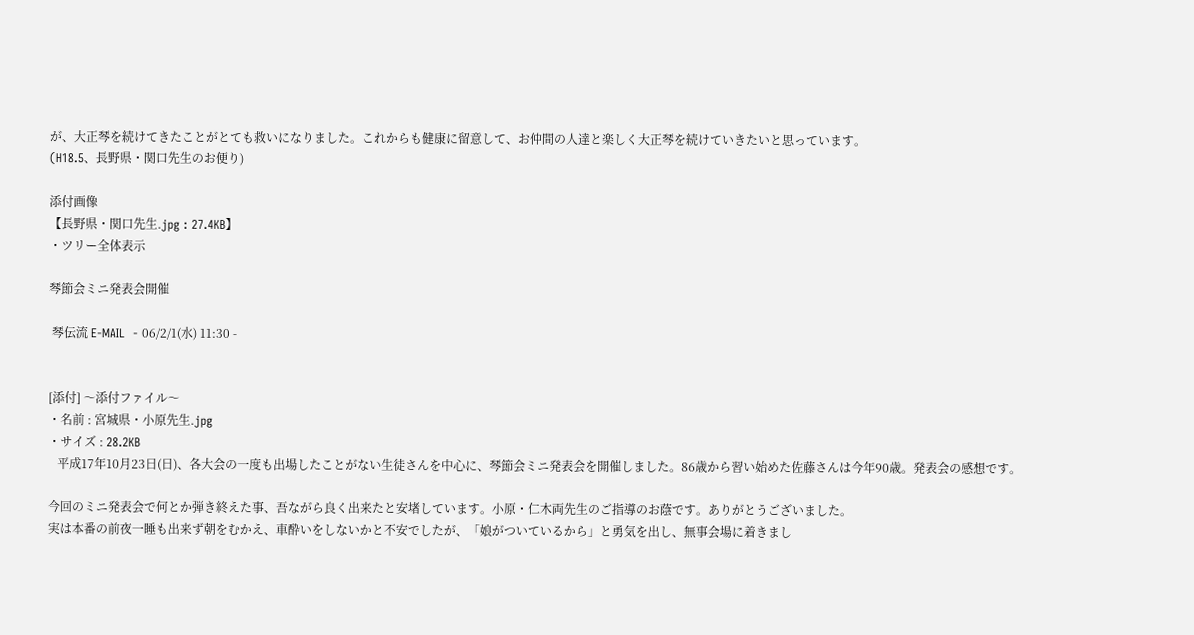が、大正琴を続けてきたことがとても救いになりました。これからも健康に留意して、お仲間の人達と楽しく大正琴を続けていきたいと思っています。
(H18.5、長野県・関口先生のお便り)

添付画像
【長野県・関口先生.jpg : 27.4KB】
・ツリー全体表示

琴節会ミニ発表会開催

 琴伝流 E-MAIL  - 06/2/1(水) 11:30 -


[添付] 〜添付ファイル〜
・名前 : 宮城県・小原先生.jpg
・サイズ : 28.2KB
   平成17年10月23日(日)、各大会の一度も出場したことがない生徒さんを中心に、琴節会ミニ発表会を開催しました。86歳から習い始めた佐藤さんは今年90歳。発表会の感想です。

今回のミニ発表会で何とか弾き終えた事、吾ながら良く出来たと安堵しています。小原・仁木両先生のご指導のお蔭です。ありがとうございました。
実は本番の前夜一睡も出来ず朝をむかえ、車酔いをしないかと不安でしたが、「娘がついているから」と勇気を出し、無事会場に着きまし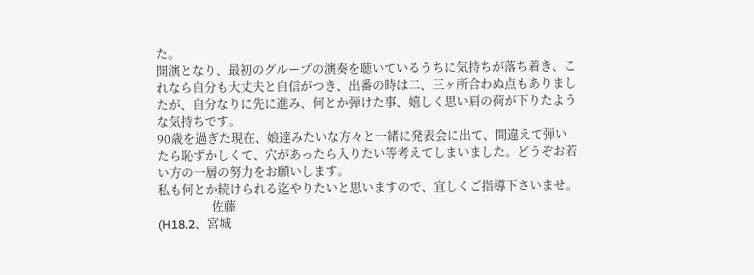た。
開演となり、最初のグループの演奏を聴いているうちに気持ちが落ち着き、これなら自分も大丈夫と自信がつき、出番の時は二、三ヶ所合わぬ点もありましたが、自分なりに先に進み、何とか弾けた事、嬉しく思い肩の荷が下りたような気持ちです。
90歳を過ぎた現在、娘達みたいな方々と一緒に発表会に出て、間違えて弾いたら恥ずかしくて、穴があったら入りたい等考えてしまいました。どうぞお若い方の一層の努力をお願いします。
私も何とか続けられる迄やりたいと思いますので、宜しくご指導下さいませ。
                  佐藤
(H18.2、宮城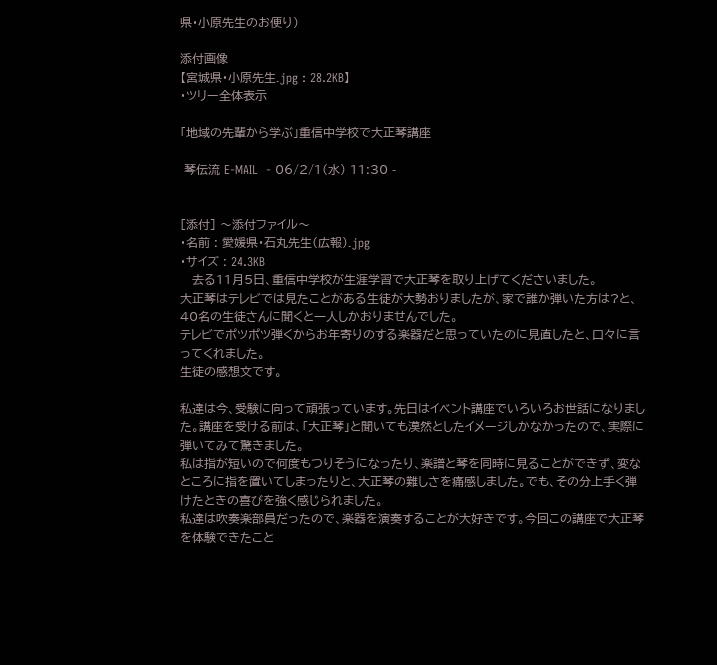県・小原先生のお便り)

添付画像
【宮城県・小原先生.jpg : 28.2KB】
・ツリー全体表示

「地域の先輩から学ぶ」重信中学校で大正琴講座

 琴伝流 E-MAIL  - 06/2/1(水) 11:30 -


[添付] 〜添付ファイル〜
・名前 : 愛媛県・石丸先生(広報).jpg
・サイズ : 24.3KB
   去る11月5日、重信中学校が生涯学習で大正琴を取り上げてくださいました。
大正琴はテレビでは見たことがある生徒が大勢おりましたが、家で誰か弾いた方は?と、40名の生徒さんに聞くと一人しかおりませんでした。
テレビでポツポツ弾くからお年寄りのする楽器だと思っていたのに見直したと、口々に言ってくれました。
生徒の感想文です。

私達は今、受験に向って頑張っています。先日はイベント講座でいろいろお世話になりました。講座を受ける前は、「大正琴」と聞いても漠然としたイメージしかなかったので、実際に弾いてみて驚きました。
私は指が短いので何度もつりそうになったり、楽譜と琴を同時に見ることができず、変なところに指を置いてしまったりと、大正琴の難しさを痛感しました。でも、その分上手く弾けたときの喜びを強く感じられました。
私達は吹奏楽部員だったので、楽器を演奏することが大好きです。今回この講座で大正琴を体験できたこと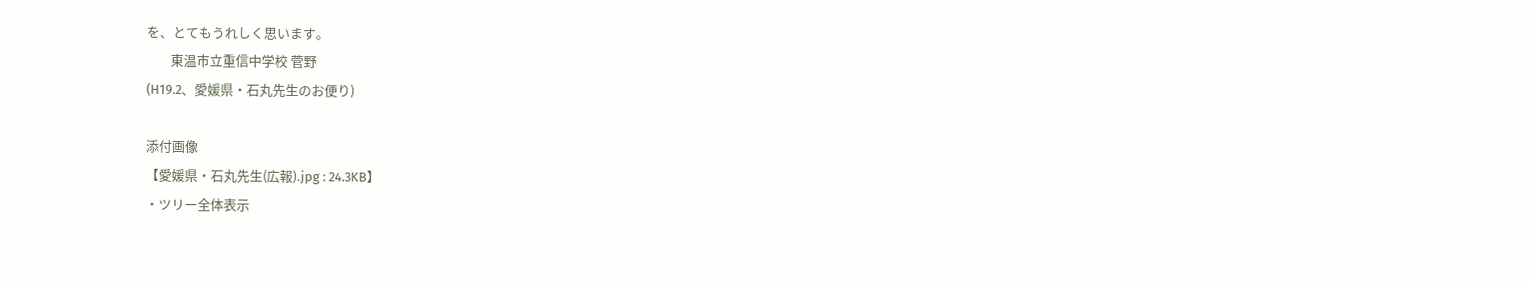を、とてもうれしく思います。
        東温市立重信中学校 菅野
(H19.2、愛媛県・石丸先生のお便り)

添付画像
【愛媛県・石丸先生(広報).jpg : 24.3KB】
・ツリー全体表示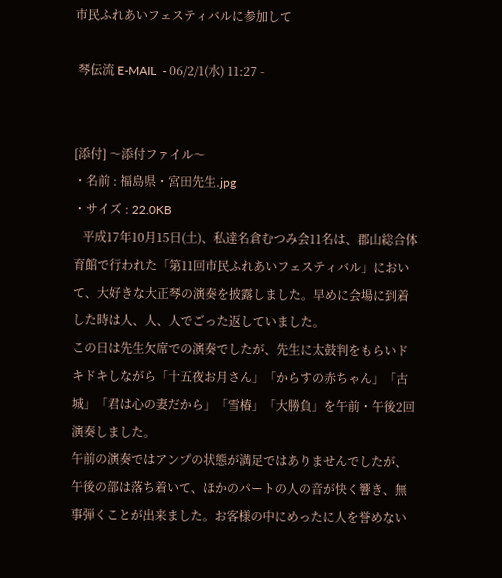市民ふれあいフェスティバルに参加して

 琴伝流 E-MAIL  - 06/2/1(水) 11:27 -


[添付] 〜添付ファイル〜
・名前 : 福島県・宮田先生.jpg
・サイズ : 22.0KB
   平成17年10月15日(土)、私達名倉むつみ会11名は、郡山総合体育館で行われた「第11回市民ふれあいフェスティバル」において、大好きな大正琴の演奏を披露しました。早めに会場に到着した時は人、人、人でごった返していました。
この日は先生欠席での演奏でしたが、先生に太鼓判をもらいドキドキしながら「十五夜お月さん」「からすの赤ちゃん」「古城」「君は心の妻だから」「雪椿」「大勝負」を午前・午後2回演奏しました。
午前の演奏ではアンプの状態が満足ではありませんでしたが、午後の部は落ち着いて、ほかのパートの人の音が快く響き、無事弾くことが出来ました。お客様の中にめったに人を誉めない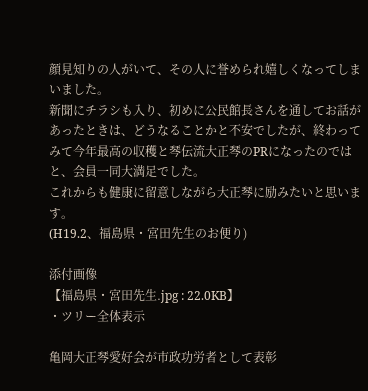顔見知りの人がいて、その人に誉められ嬉しくなってしまいました。
新聞にチラシも入り、初めに公民館長さんを通してお話があったときは、どうなることかと不安でしたが、終わってみて今年最高の収穫と琴伝流大正琴のPRになったのではと、会員一同大満足でした。
これからも健康に留意しながら大正琴に励みたいと思います。
(H19.2、福島県・宮田先生のお便り)

添付画像
【福島県・宮田先生.jpg : 22.0KB】
・ツリー全体表示

亀岡大正琴愛好会が市政功労者として表彰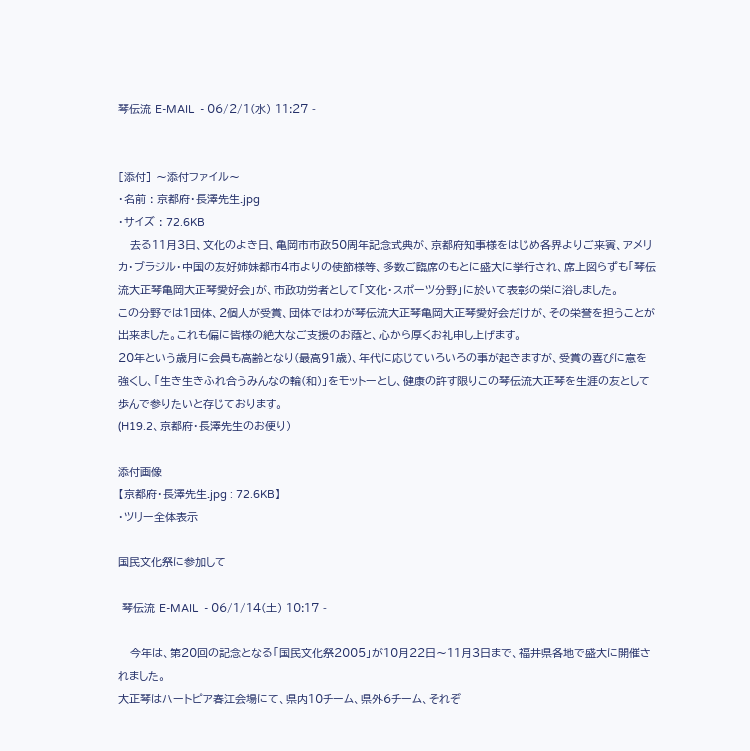琴伝流 E-MAIL  - 06/2/1(水) 11:27 -


[添付] 〜添付ファイル〜
・名前 : 京都府・長澤先生.jpg
・サイズ : 72.6KB
   去る11月3日、文化のよき日、亀岡市市政50周年記念式典が、京都府知事様をはじめ各界よりご来賓、アメリカ・ブラジル・中国の友好姉妹都市4市よりの使節様等、多数ご臨席のもとに盛大に挙行され、席上図らずも「琴伝流大正琴亀岡大正琴愛好会」が、市政功労者として「文化・スポーツ分野」に於いて表彰の栄に浴しました。
この分野では1団体、2個人が受賞、団体ではわが琴伝流大正琴亀岡大正琴愛好会だけが、その栄誉を担うことが出来ました。これも偏に皆様の絶大なご支援のお蔭と、心から厚くお礼申し上げます。
20年という歳月に会員も高齢となり(最高91歳)、年代に応じていろいろの事が起きますが、受賞の喜びに意を強くし、「生き生きふれ合うみんなの輪(和)」をモットーとし、健康の許す限りこの琴伝流大正琴を生涯の友として歩んで参りたいと存じております。
(H19.2、京都府・長澤先生のお便り)

添付画像
【京都府・長澤先生.jpg : 72.6KB】
・ツリー全体表示

国民文化祭に参加して

 琴伝流 E-MAIL  - 06/1/14(土) 10:17 -

   今年は、第20回の記念となる「国民文化祭2005」が10月22日〜11月3日まで、福井県各地で盛大に開催されました。
大正琴はハートピア春江会場にて、県内10チーム、県外6チーム、それぞ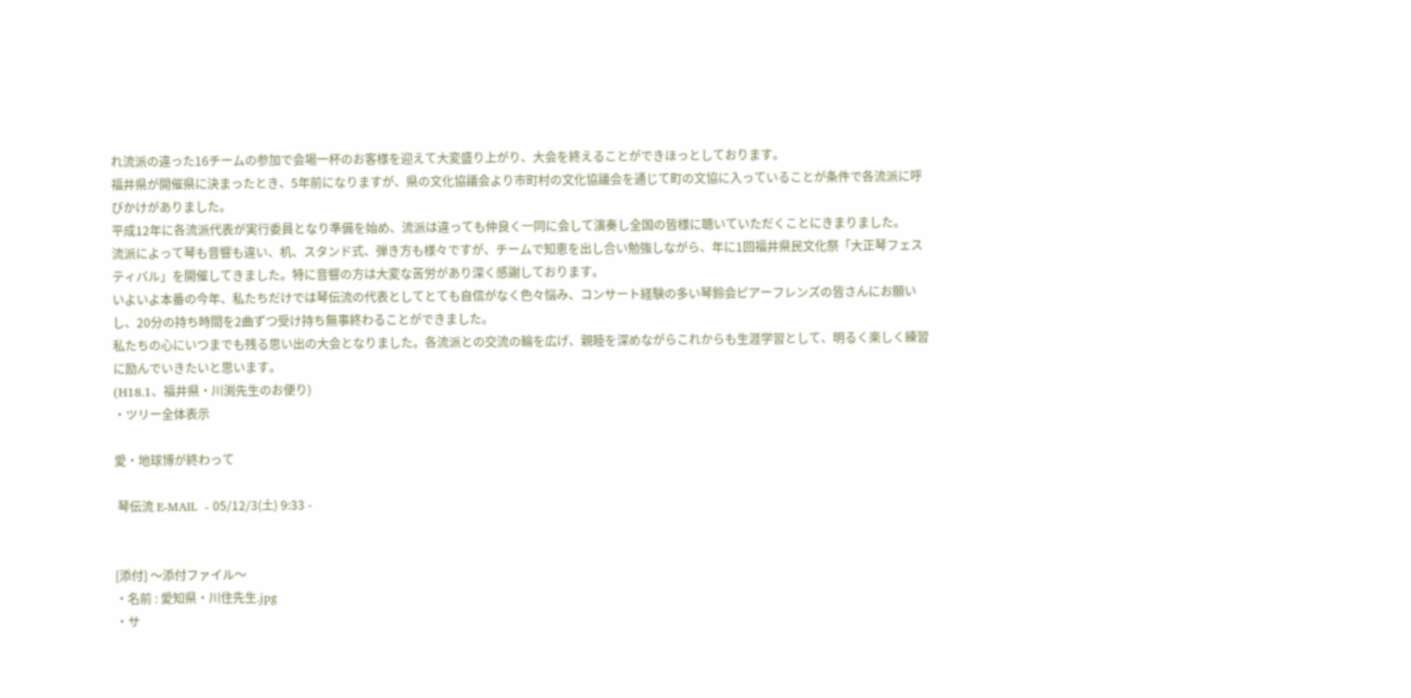れ流派の違った16チームの参加で会場一杯のお客様を迎えて大変盛り上がり、大会を終えることができほっとしております。
福井県が開催県に決まったとき、5年前になりますが、県の文化協議会より市町村の文化協議会を通じて町の文協に入っていることが条件で各流派に呼びかけがありました。
平成12年に各流派代表が実行委員となり準備を始め、流派は違っても仲良く一同に会して演奏し全国の皆様に聴いていただくことにきまりました。
流派によって琴も音響も違い、机、スタンド式、弾き方も様々ですが、チームで知恵を出し合い勉強しながら、年に1回福井県民文化祭「大正琴フェスティバル」を開催してきました。特に音響の方は大変な苦労があり深く感謝しております。
いよいよ本番の今年、私たちだけでは琴伝流の代表としてとても自信がなく色々悩み、コンサート経験の多い琴鈴会ピアーフレンズの皆さんにお願いし、20分の持ち時間を2曲ずつ受け持ち無事終わることができました。
私たちの心にいつまでも残る思い出の大会となりました。各流派との交流の輪を広げ、親睦を深めながらこれからも生涯学習として、明るく楽しく練習に励んでいきたいと思います。
(H18.1、福井県・川渕先生のお便り)
・ツリー全体表示

愛・地球博が終わって

 琴伝流 E-MAIL  - 05/12/3(土) 9:33 -


[添付] 〜添付ファイル〜
・名前 : 愛知県・川住先生.jpg
・サ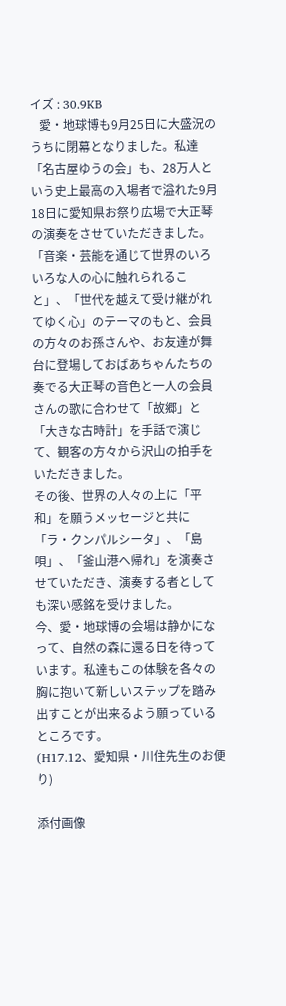イズ : 30.9KB
   愛・地球博も9月25日に大盛況のうちに閉幕となりました。私達「名古屋ゆうの会」も、28万人という史上最高の入場者で溢れた9月18日に愛知県お祭り広場で大正琴の演奏をさせていただきました。
「音楽・芸能を通じて世界のいろいろな人の心に触れられること」、「世代を越えて受け継がれてゆく心」のテーマのもと、会員の方々のお孫さんや、お友達が舞台に登場しておばあちゃんたちの奏でる大正琴の音色と一人の会員さんの歌に合わせて「故郷」と「大きな古時計」を手話で演じて、観客の方々から沢山の拍手をいただきました。
その後、世界の人々の上に「平和」を願うメッセージと共に「ラ・クンパルシータ」、「島唄」、「釜山港へ帰れ」を演奏させていただき、演奏する者としても深い感銘を受けました。
今、愛・地球博の会場は静かになって、自然の森に還る日を待っています。私達もこの体験を各々の胸に抱いて新しいステップを踏み出すことが出来るよう願っているところです。
(H17.12、愛知県・川住先生のお便り)

添付画像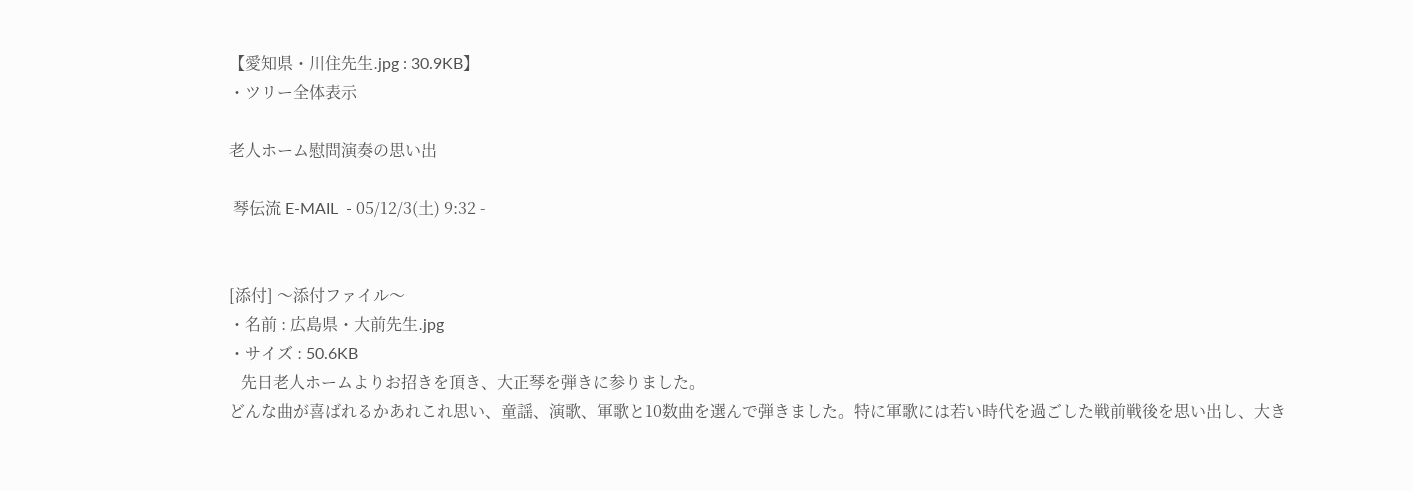【愛知県・川住先生.jpg : 30.9KB】
・ツリー全体表示

老人ホーム慰問演奏の思い出

 琴伝流 E-MAIL  - 05/12/3(土) 9:32 -


[添付] 〜添付ファイル〜
・名前 : 広島県・大前先生.jpg
・サイズ : 50.6KB
   先日老人ホームよりお招きを頂き、大正琴を弾きに参りました。
どんな曲が喜ばれるかあれこれ思い、童謡、演歌、軍歌と10数曲を選んで弾きました。特に軍歌には若い時代を過ごした戦前戦後を思い出し、大き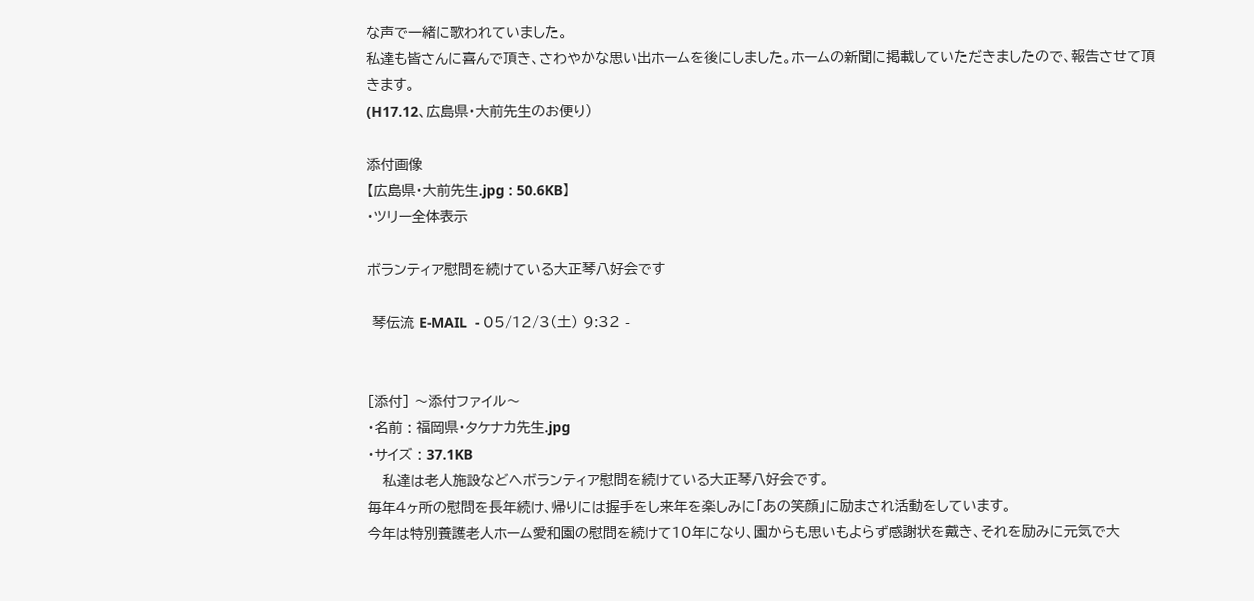な声で一緒に歌われていました。
私達も皆さんに喜んで頂き、さわやかな思い出ホームを後にしました。ホームの新聞に掲載していただきましたので、報告させて頂きます。
(H17.12、広島県・大前先生のお便り)

添付画像
【広島県・大前先生.jpg : 50.6KB】
・ツリー全体表示

ボランティア慰問を続けている大正琴八好会です

 琴伝流 E-MAIL  - 05/12/3(土) 9:32 -


[添付] 〜添付ファイル〜
・名前 : 福岡県・タケナカ先生.jpg
・サイズ : 37.1KB
   私達は老人施設などへボランティア慰問を続けている大正琴八好会です。
毎年4ヶ所の慰問を長年続け、帰りには握手をし来年を楽しみに「あの笑顔」に励まされ活動をしています。
今年は特別養護老人ホーム愛和園の慰問を続けて10年になり、園からも思いもよらず感謝状を戴き、それを励みに元気で大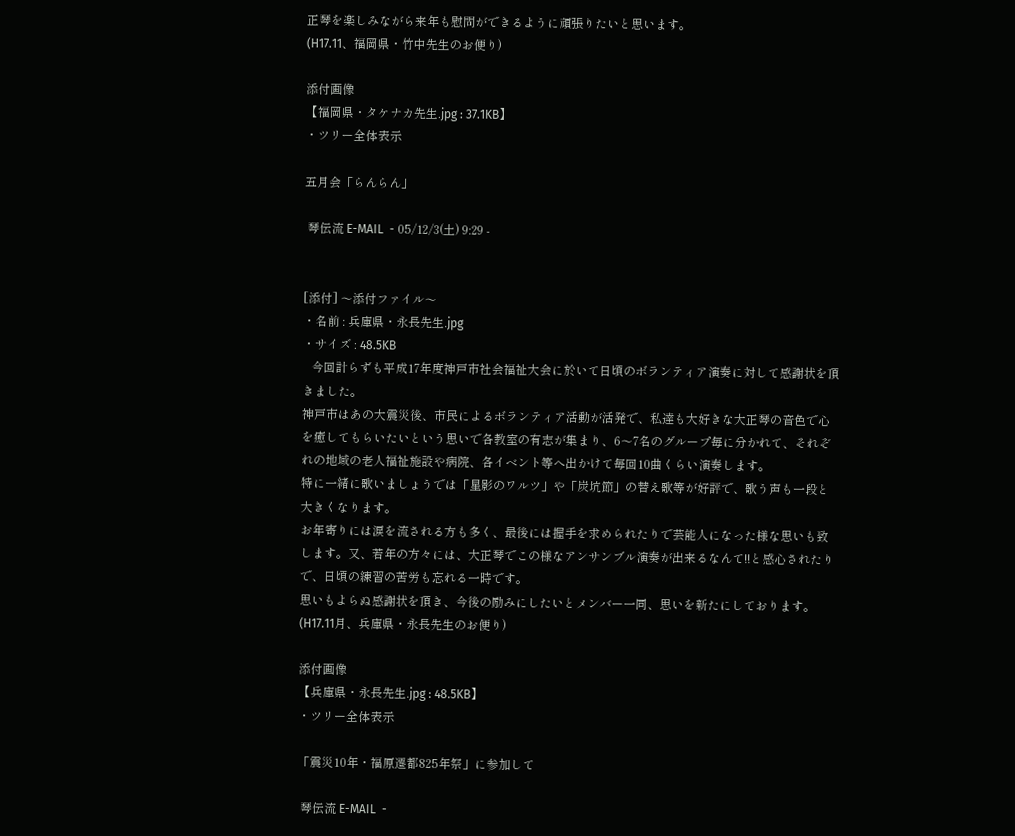正琴を楽しみながら来年も慰問ができるように頑張りたいと思います。
(H17.11、福岡県・竹中先生のお便り)

添付画像
【福岡県・タケナカ先生.jpg : 37.1KB】
・ツリー全体表示

五月会「らんらん」

 琴伝流 E-MAIL  - 05/12/3(土) 9:29 -


[添付] 〜添付ファイル〜
・名前 : 兵庫県・永長先生.jpg
・サイズ : 48.5KB
   今回計らずも平成17年度神戸市社会福祉大会に於いて日頃のボランティア演奏に対して感謝状を頂きました。
神戸市はあの大震災後、市民によるボランティア活動が活発で、私達も大好きな大正琴の音色で心を癒してもらいたいという思いで各教室の有志が集まり、6〜7名のグループ毎に分かれて、それぞれの地域の老人福祉施設や病院、各イベント等へ出かけて毎回10曲くらい演奏します。
特に一緒に歌いましょうでは「星影のワルツ」や「炭坑節」の替え歌等が好評で、歌う声も一段と大きくなります。
お年寄りには涙を流される方も多く、最後には握手を求められたりで芸能人になった様な思いも致します。又、若年の方々には、大正琴でこの様なアンサンブル演奏が出来るなんて!!と感心されたりで、日頃の練習の苦労も忘れる一時です。
思いもよらぬ感謝状を頂き、今後の励みにしたいとメンバー一同、思いを新たにしております。
(H17.11月、兵庫県・永長先生のお便り)

添付画像
【兵庫県・永長先生.jpg : 48.5KB】
・ツリー全体表示

「震災10年・福原遷都825年祭」に参加して

 琴伝流 E-MAIL  -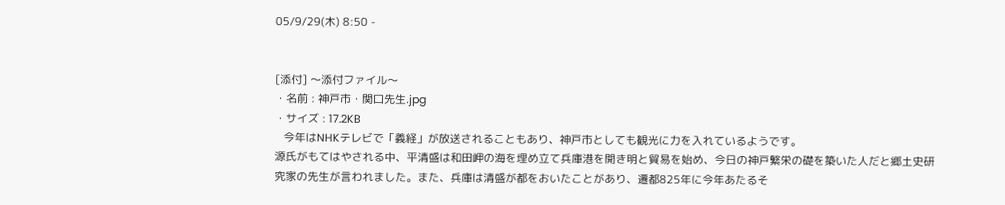05/9/29(木) 8:50 -


[添付] 〜添付ファイル〜
・名前 : 神戸市・関口先生.jpg
・サイズ : 17.2KB
   今年はNHKテレビで「義経」が放送されることもあり、神戸市としても観光に力を入れているようです。
源氏がもてはやされる中、平清盛は和田岬の海を埋め立て兵庫港を開き明と貿易を始め、今日の神戸繁栄の礎を築いた人だと郷土史研究家の先生が言われました。また、兵庫は清盛が都をおいたことがあり、遷都825年に今年あたるそ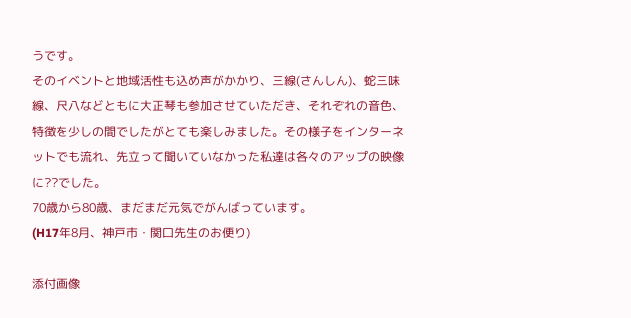うです。
そのイベントと地域活性も込め声がかかり、三線(さんしん)、蛇三味線、尺八などともに大正琴も参加させていただき、それぞれの音色、特徴を少しの間でしたがとても楽しみました。その様子をインターネットでも流れ、先立って聞いていなかった私達は各々のアップの映像に??でした。
70歳から80歳、まだまだ元気でがんばっています。
(H17年8月、神戸市・関口先生のお便り)

添付画像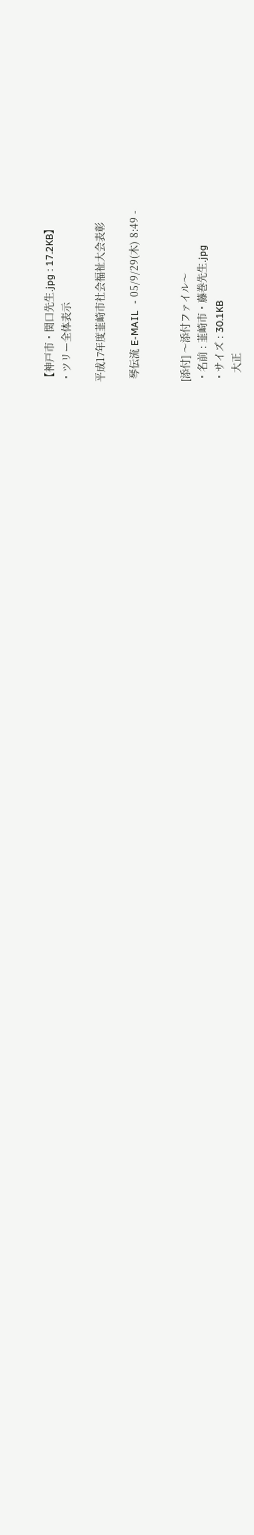【神戸市・関口先生.jpg : 17.2KB】
・ツリー全体表示

平成17年度韮崎市社会福祉大会表彰

 琴伝流 E-MAIL  - 05/9/29(木) 8:49 -


[添付] 〜添付ファイル〜
・名前 : 韮崎市・藤巻先生.jpg
・サイズ : 30.1KB
   大正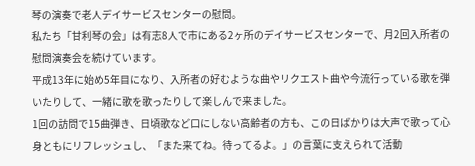琴の演奏で老人デイサービスセンターの慰問。
私たち「甘利琴の会」は有志8人で市にある2ヶ所のデイサービスセンターで、月2回入所者の慰問演奏会を続けています。
平成13年に始め5年目になり、入所者の好むような曲やリクエスト曲や今流行っている歌を弾いたりして、一緒に歌を歌ったりして楽しんで来ました。
1回の訪問で15曲弾き、日頃歌など口にしない高齢者の方も、この日ばかりは大声で歌って心身ともにリフレッシュし、「また来てね。待ってるよ。」の言葉に支えられて活動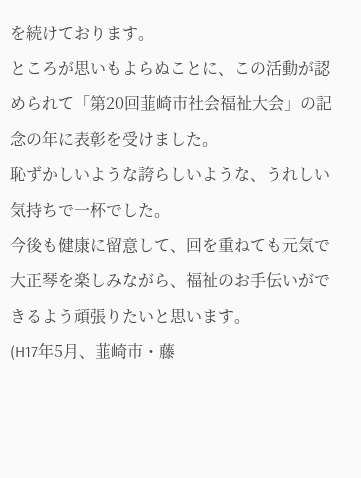を続けております。
ところが思いもよらぬことに、この活動が認められて「第20回韮崎市社会福祉大会」の記念の年に表彰を受けました。
恥ずかしいような誇らしいような、うれしい気持ちで一杯でした。
今後も健康に留意して、回を重ねても元気で大正琴を楽しみながら、福祉のお手伝いができるよう頑張りたいと思います。
(H17年5月、韮崎市・藤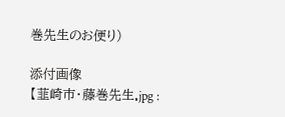巻先生のお便り)

添付画像
【韮崎市・藤巻先生.jpg :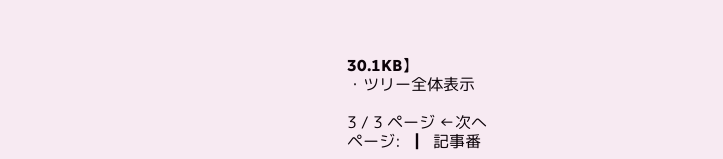30.1KB】
・ツリー全体表示

3 / 3 ページ ←次へ
ページ:  ┃  記事番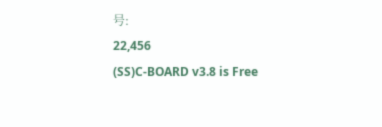号:
22,456
(SS)C-BOARD v3.8 is Free